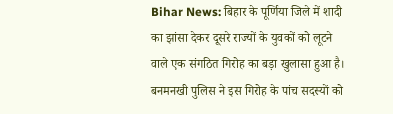Bihar News: बिहार के पूर्णिया जिले में शादी का झांसा देकर दूसरे राज्यों के युवकों को लूटने वाले एक संगठित गिरोह का बड़ा खुलासा हुआ है। बनमनखी पुलिस ने इस गिरोह के पांच सदस्यों को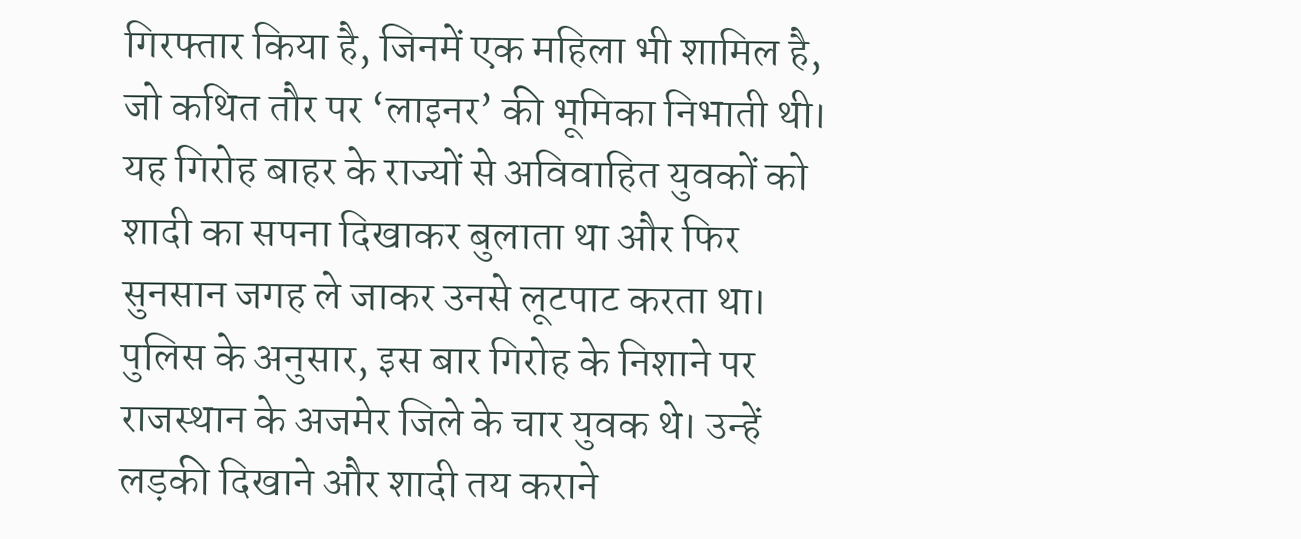गिरफ्तार किया है, जिनमें एक महिला भी शामिल है, जो कथित तौर पर ‘लाइनर’ की भूमिका निभाती थी। यह गिरोह बाहर के राज्यों से अविवाहित युवकों को शादी का सपना दिखाकर बुलाता था और फिर सुनसान जगह ले जाकर उनसे लूटपाट करता था।
पुलिस के अनुसार, इस बार गिरोह के निशाने पर राजस्थान के अजमेर जिले के चार युवक थे। उन्हें लड़की दिखाने और शादी तय कराने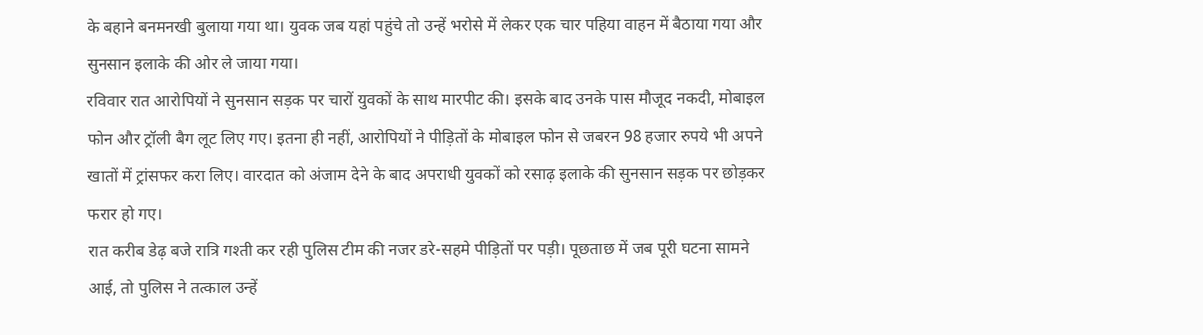के बहाने बनमनखी बुलाया गया था। युवक जब यहां पहुंचे तो उन्हें भरोसे में लेकर एक चार पहिया वाहन में बैठाया गया और सुनसान इलाके की ओर ले जाया गया।
रविवार रात आरोपियों ने सुनसान सड़क पर चारों युवकों के साथ मारपीट की। इसके बाद उनके पास मौजूद नकदी, मोबाइल फोन और ट्रॉली बैग लूट लिए गए। इतना ही नहीं, आरोपियों ने पीड़ितों के मोबाइल फोन से जबरन 98 हजार रुपये भी अपने खातों में ट्रांसफर करा लिए। वारदात को अंजाम देने के बाद अपराधी युवकों को रसाढ़ इलाके की सुनसान सड़क पर छोड़कर फरार हो गए।
रात करीब डेढ़ बजे रात्रि गश्ती कर रही पुलिस टीम की नजर डरे-सहमे पीड़ितों पर पड़ी। पूछताछ में जब पूरी घटना सामने आई, तो पुलिस ने तत्काल उन्हें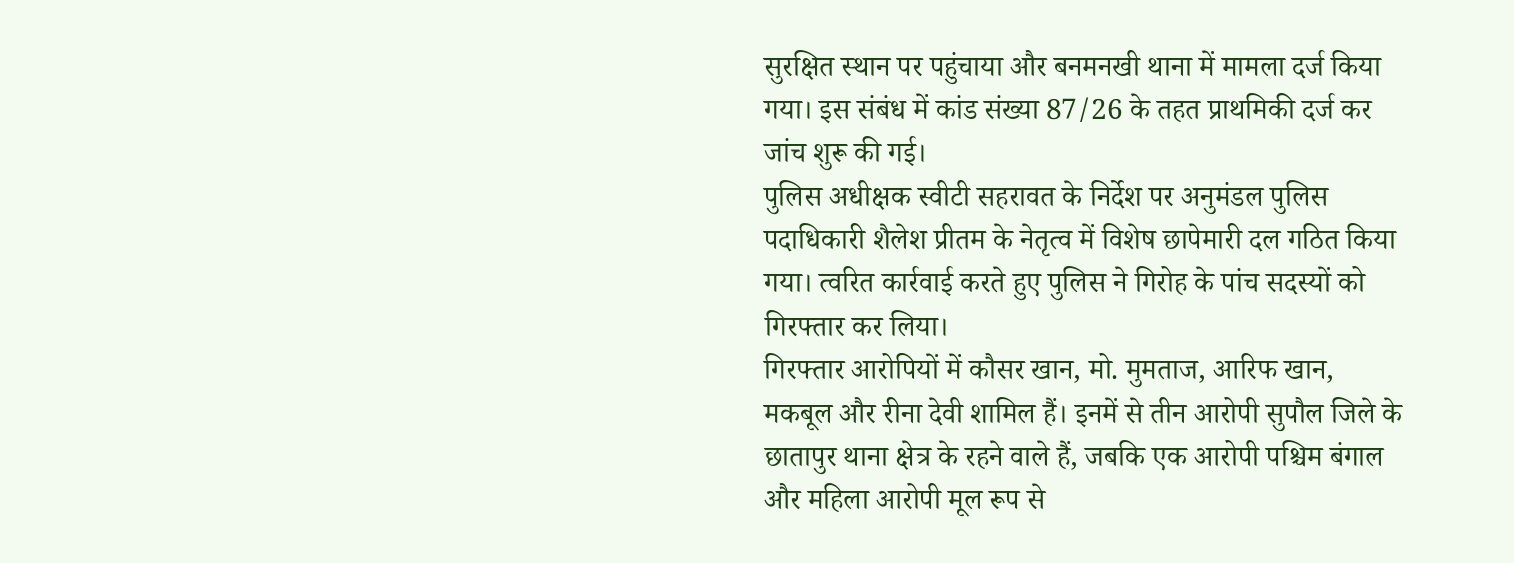सुरक्षित स्थान पर पहुंचाया और बनमनखी थाना में मामला दर्ज किया गया। इस संबंध में कांड संख्या 87/26 के तहत प्राथमिकी दर्ज कर जांच शुरू की गई।
पुलिस अधीक्षक स्वीटी सहरावत के निर्देश पर अनुमंडल पुलिस पदाधिकारी शैलेश प्रीतम के नेतृत्व में विशेष छापेमारी दल गठित किया गया। त्वरित कार्रवाई करते हुए पुलिस ने गिरोह के पांच सदस्यों को गिरफ्तार कर लिया।
गिरफ्तार आरोपियों में कौसर खान, मो. मुमताज, आरिफ खान, मकबूल और रीना देवी शामिल हैं। इनमें से तीन आरोपी सुपौल जिले के छातापुर थाना क्षेत्र के रहने वाले हैं, जबकि एक आरोपी पश्चिम बंगाल और महिला आरोपी मूल रूप से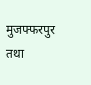मुजफ्फरपुर तथा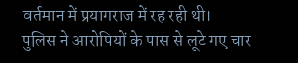वर्तमान में प्रयागराज में रह रही थी।
पुलिस ने आरोपियों के पास से लूटे गए चार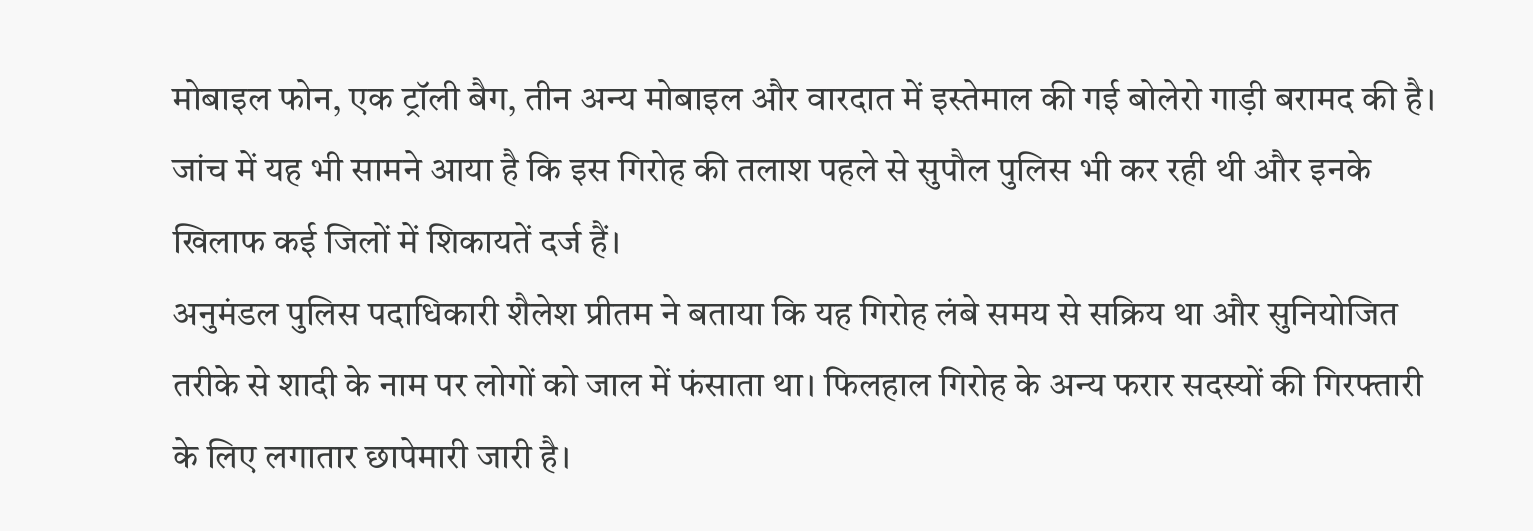मोबाइल फोन, एक ट्रॉली बैग, तीन अन्य मोबाइल और वारदात में इस्तेमाल की गई बोलेरो गाड़ी बरामद की है। जांच में यह भी सामने आया है कि इस गिरोह की तलाश पहले से सुपौल पुलिस भी कर रही थी और इनके खिलाफ कई जिलों में शिकायतें दर्ज हैं।
अनुमंडल पुलिस पदाधिकारी शैलेश प्रीतम ने बताया कि यह गिरोह लंबे समय से सक्रिय था और सुनियोजित तरीके से शादी के नाम पर लोगों को जाल में फंसाता था। फिलहाल गिरोह के अन्य फरार सदस्यों की गिरफ्तारी के लिए लगातार छापेमारी जारी है।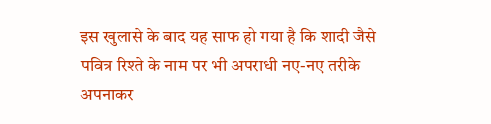इस खुलासे के बाद यह साफ हो गया है कि शादी जैसे पवित्र रिश्ते के नाम पर भी अपराधी नए-नए तरीके अपनाकर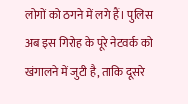लोगों को ठगने में लगे हैं। पुलिस अब इस गिरोह के पूरे नेटवर्क को खंगालने में जुटी है, ताकि दूसरे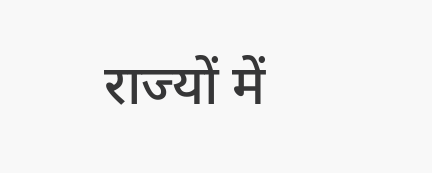राज्यों में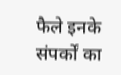फैले इनके संपर्कों का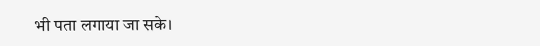भी पता लगाया जा सके।